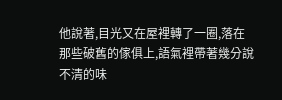他說著,目光又在屋裡轉了一圈,落在那些破舊的傢俱上,語氣裡帶著幾分說不清的味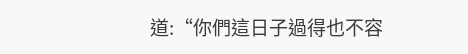道:“你們這日子過得也不容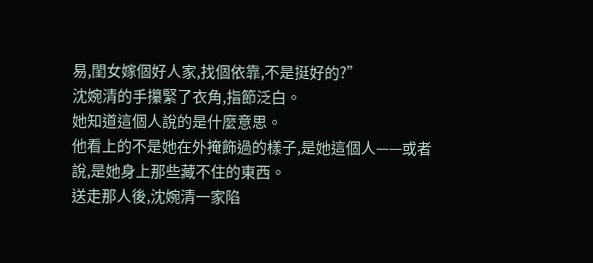易,閨女嫁個好人家,找個依靠,不是挺好的?”
沈婉清的手攥緊了衣角,指節泛白。
她知道這個人說的是什麼意思。
他看上的不是她在外掩飾過的樣子,是她這個人——或者說,是她身上那些藏不住的東西。
送走那人後,沈婉清一家陷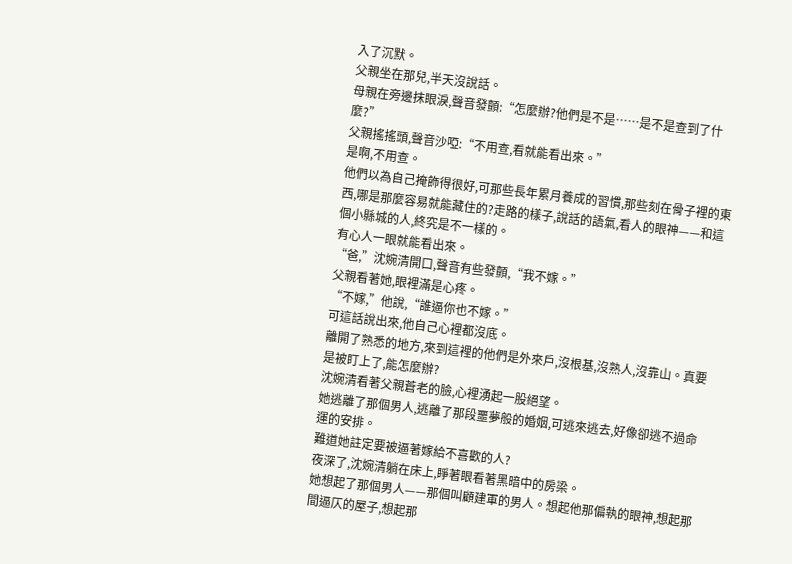入了沉默。
父親坐在那兒,半天沒說話。
母親在旁邊抹眼淚,聲音發顫:“怎麼辦?他們是不是……是不是查到了什麼?”
父親搖搖頭,聲音沙啞:“不用查,看就能看出來。”
是啊,不用查。
他們以為自己掩飾得很好,可那些長年累月養成的習慣,那些刻在骨子裡的東西,哪是那麼容易就能藏住的?走路的樣子,說話的語氣,看人的眼神——和這個小縣城的人,終究是不一樣的。
有心人一眼就能看出來。
“爸,”沈婉清開口,聲音有些發顫,“我不嫁。”
父親看著她,眼裡滿是心疼。
“不嫁,”他說,“誰逼你也不嫁。”
可這話說出來,他自己心裡都沒底。
離開了熟悉的地方,來到這裡的他們是外來戶,沒根基,沒熟人,沒靠山。真要是被盯上了,能怎麼辦?
沈婉清看著父親蒼老的臉,心裡湧起一股絕望。
她逃離了那個男人,逃離了那段噩夢般的婚姻,可逃來逃去,好像卻逃不過命運的安排。
難道她註定要被逼著嫁給不喜歡的人?
夜深了,沈婉清躺在床上,睜著眼看著黑暗中的房梁。
她想起了那個男人——那個叫顧建軍的男人。想起他那偏執的眼神,想起那間逼仄的屋子,想起那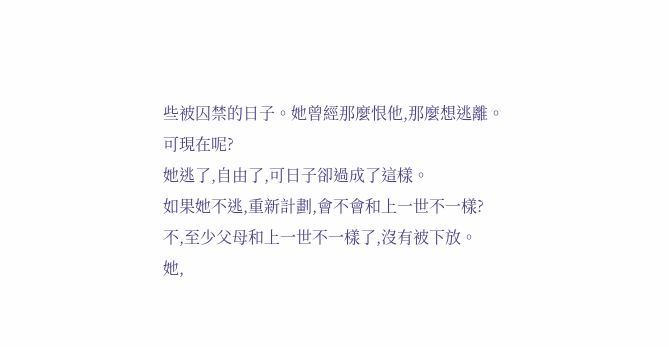些被囚禁的日子。她曾經那麼恨他,那麼想逃離。
可現在呢?
她逃了,自由了,可日子卻過成了這樣。
如果她不逃,重新計劃,會不會和上一世不一樣?
不,至少父母和上一世不一樣了,沒有被下放。
她,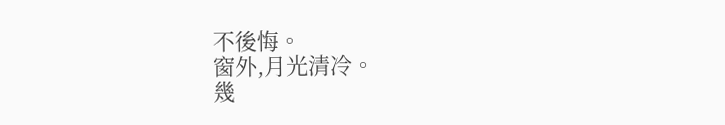不後悔。
窗外,月光清冷。
幾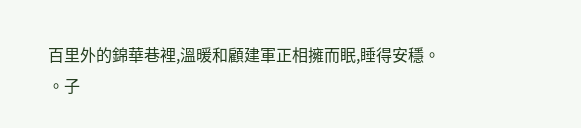百里外的錦華巷裡,溫暖和顧建軍正相擁而眠,睡得安穩。
。子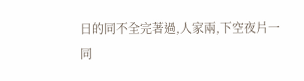日的同不全完著過,人家兩,下空夜片一同